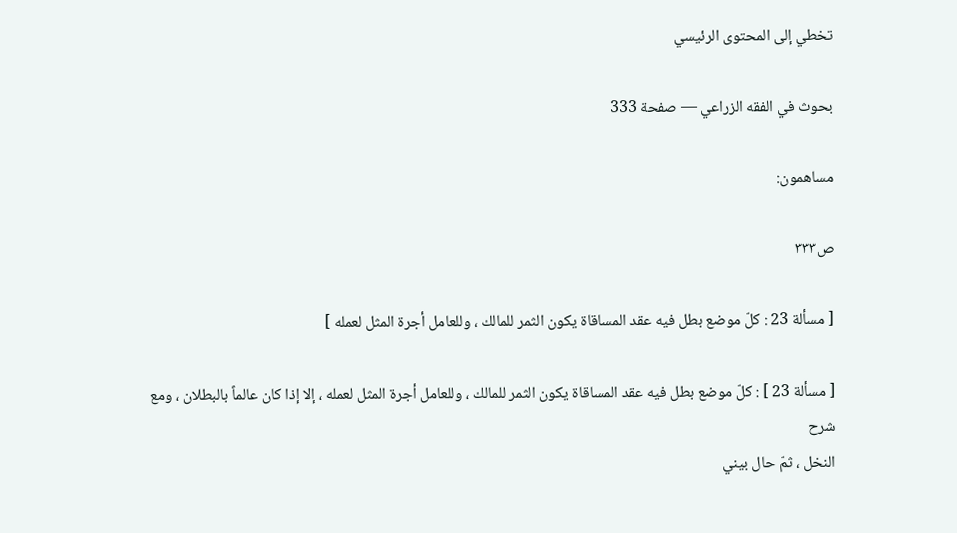تخطي إلى المحتوى الرئيسي

بحوث في الفقه الزراعي — صفحة 333

مساهمون:

ص٣٣٣

[ مسألة 23 : كلّ موضع بطل فيه عقد المساقاة يكون الثمر للمالك ، وللعامل أجرة المثل لعمله ]

[ مسألة 23 ] : كلّ موضع بطل فيه عقد المساقاة يكون الثمر للمالك ، وللعامل أجرة المثل لعمله ، إلا إذا كان عالماً بالبطلان ، ومع
شرح
النخل ، ثمّ حال بيني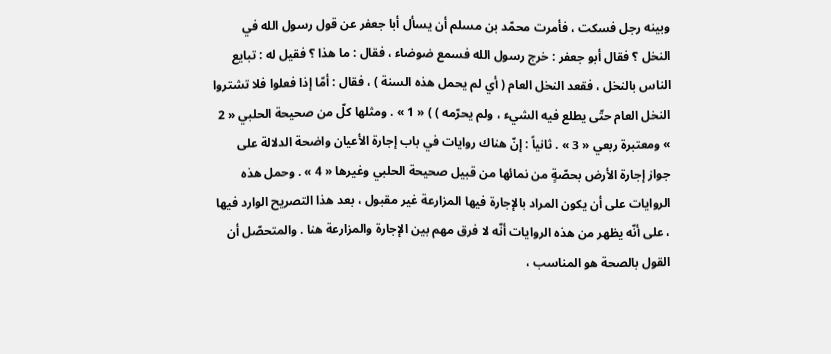وبينه رجل فسكت ، فأمرت محمّد بن مسلم أن يسأل أبا جعفر عن قول رسول الله في النخل ؟ فقال أبو جعفر : خرج رسول الله فسمع ضوضاء ، فقال : ما هذا ؟ فقيل له : تبايع الناس بالنخل ، فقعد النخل العام ( أي لم يحمل هذه السنة ) ، فقال : أمّا إذا فعلوا فلا تشتروا النخل العام حتّى يطلع فيه الشيء ، ولم يحرّمه ) ) « 1 » . ومثلها كلّ من صحيحة الحلبي « 2 » ومعتبرة ربعي « 3 » . ثانياً : إنّ هناك روايات في باب إجارة الأعيان واضحة الدلالة على جواز إجارة الأرض بحصّةٍ من نمائها من قبيل صحيحة الحلبي وغيرها « 4 » . وحمل هذه الروايات على أن يكون المراد بالإجارة فيها المزارعة غير مقبول ، بعد هذا التصريح الوارد فيها ، على أنّه يظهر من هذه الروايات أنّه لا فرق مهم بين الإجارة والمزارعة هنا . والمتحصّل أن القول بالصحة هو المناسب ،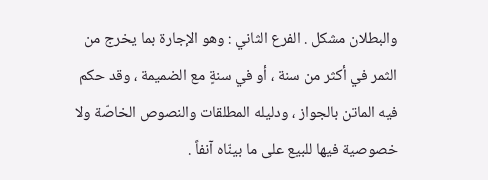والبطلان مشكل . الفرع الثاني : وهو الإجارة بما يخرج من الثمر في أكثر من سنة ، أو في سنةٍ مع الضميمة ، وقد حكم فيه الماتن بالجواز ، ودليله المطلقات والنصوص الخاصّة ولا خصوصية فيها للبيع على ما بينّاه آنفاً .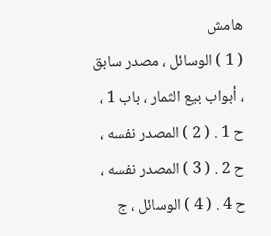هامش
( 1 ) الوسائل ، مصدر سابق ، أبواب بيع الثمار ، باب 1 ، ح 1 . ( 2 ) المصدر نفسه ، ح 2 . ( 3 ) المصدر نفسه ، ح 4 . ( 4 ) الوسائل ، ج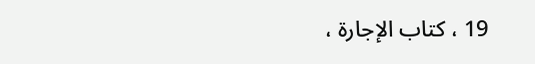19 ، كتاب الإجارة ،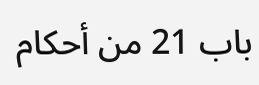باب 21 من أحكام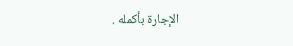الإجارة بأكمله .